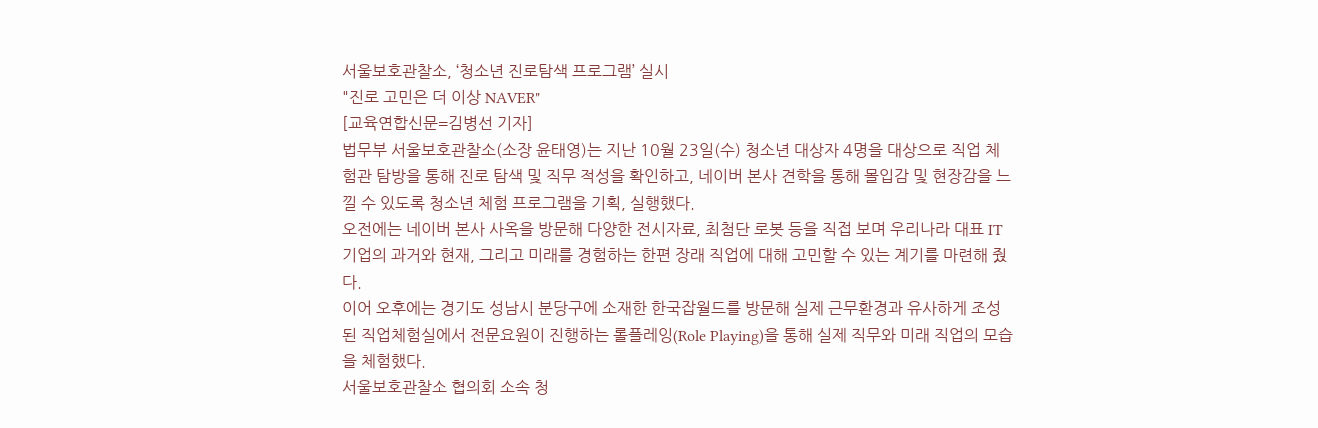서울보호관찰소, ‘청소년 진로탐색 프로그램’ 실시
"진로 고민은 더 이상 NAVER"
[교육연합신문=김병선 기자]
법무부 서울보호관찰소(소장 윤태영)는 지난 10월 23일(수) 청소년 대상자 4명을 대상으로 직업 체험관 탐방을 통해 진로 탐색 및 직무 적성을 확인하고, 네이버 본사 견학을 통해 몰입감 및 현장감을 느낄 수 있도록 청소년 체험 프로그램을 기획, 실행했다.
오전에는 네이버 본사 사옥을 방문해 다양한 전시자료, 최첨단 로봇 등을 직접 보며 우리나라 대표 IT 기업의 과거와 현재, 그리고 미래를 경험하는 한편 장래 직업에 대해 고민할 수 있는 계기를 마련해 줬다.
이어 오후에는 경기도 성남시 분당구에 소재한 한국잡월드를 방문해 실제 근무환경과 유사하게 조성된 직업체험실에서 전문요원이 진행하는 롤플레잉(Role Playing)을 통해 실제 직무와 미래 직업의 모습을 체험했다.
서울보호관찰소 협의회 소속 청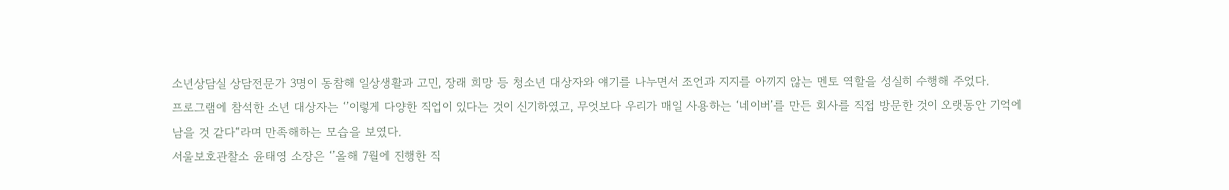소년상담실 상담전문가 3명이 동참해 일상생활과 고민, 장래 희망 등 청소년 대상자와 얘기를 나누면서 조언과 지지를 아끼지 않는 멘토 역할을 성실히 수행해 주었다.
프로그램에 참석한 소년 대상자는 ‘’이렇게 다양한 직업이 있다는 것이 신기하였고, 무엇보다 우리가 매일 사용하는 ‘네이버’를 만든 회사를 직접 방문한 것이 오랫동안 기억에 남을 것 같다“라며 만족해하는 모습을 보였다.
서울보호관찰소 윤태영 소장은 ‘’올해 7월에 진행한 직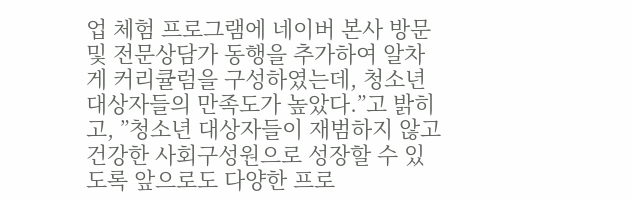업 체험 프로그램에 네이버 본사 방문 및 전문상담가 동행을 추가하여 알차게 커리큘럼을 구성하였는데, 청소년 대상자들의 만족도가 높았다.”고 밝히고, ”청소년 대상자들이 재범하지 않고 건강한 사회구성원으로 성장할 수 있도록 앞으로도 다양한 프로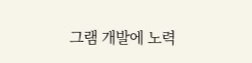그램 개발에 노력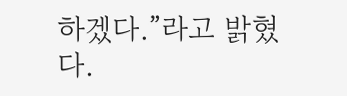하겠다.”라고 밝혔다.